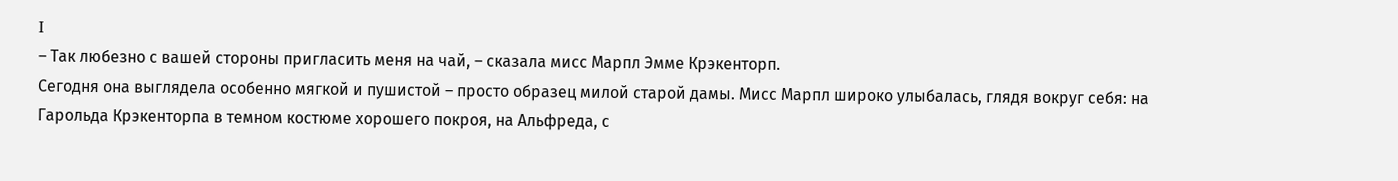I
– Так любезно с вашей стороны пригласить меня на чай, – сказала мисс Марпл Эмме Крэкенторп.
Сегодня она выглядела особенно мягкой и пушистой – просто образец милой старой дамы. Мисс Марпл широко улыбалась, глядя вокруг себя: на Гарольда Крэкенторпа в темном костюме хорошего покроя, на Альфреда, с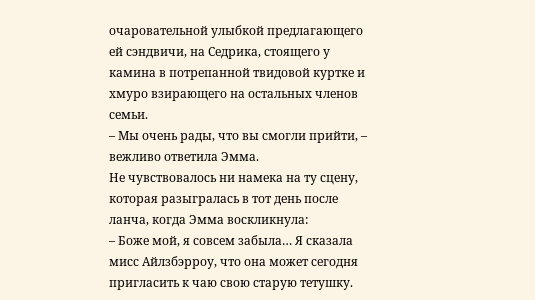очаровательной улыбкой предлагающего ей сэндвичи, на Седрика, стоящего у камина в потрепанной твидовой куртке и хмуро взирающего на остальных членов семьи.
– Мы очень рады, что вы смогли прийти, – вежливо ответила Эмма.
Не чувствовалось ни намека на ту сцену, которая разыгралась в тот день после ланча, когда Эмма воскликнула:
– Боже мой, я совсем забыла… Я сказала мисс Айлзбэрроу, что она может сегодня пригласить к чаю свою старую тетушку.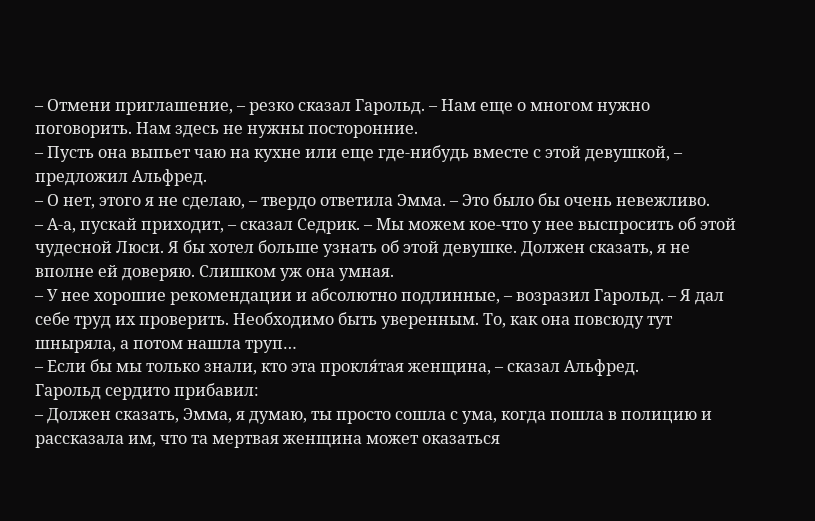– Отмени приглашение, – резко сказал Гарольд. – Нам еще о многом нужно поговорить. Нам здесь не нужны посторонние.
– Пусть она выпьет чаю на кухне или еще где-нибудь вместе с этой девушкой, – предложил Альфред.
– О нет, этого я не сделаю, – твердо ответила Эмма. – Это было бы очень невежливо.
– А-а, пускай приходит, – сказал Седрик. – Мы можем кое-что у нее выспросить об этой чудесной Люси. Я бы хотел больше узнать об этой девушке. Должен сказать, я не вполне ей доверяю. Слишком уж она умная.
– У нее хорошие рекомендации и абсолютно подлинные, – возразил Гарольд. – Я дал себе труд их проверить. Необходимо быть уверенным. То, как она повсюду тут шныряла, а потом нашла труп…
– Если бы мы только знали, кто эта прокля́тая женщина, – сказал Альфред.
Гарольд сердито прибавил:
– Должен сказать, Эмма, я думаю, ты просто сошла с ума, когда пошла в полицию и рассказала им, что та мертвая женщина может оказаться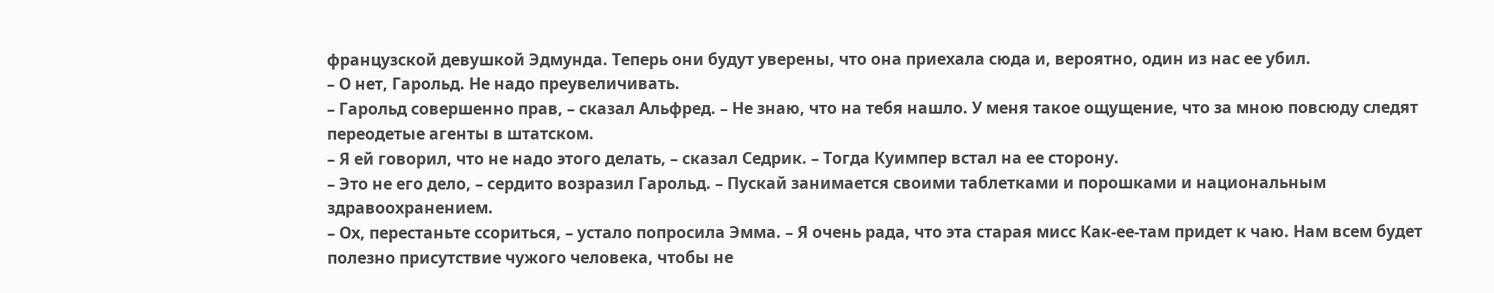французской девушкой Эдмунда. Теперь они будут уверены, что она приехала сюда и, вероятно, один из нас ее убил.
– О нет, Гарольд. Не надо преувеличивать.
– Гарольд совершенно прав, – сказал Альфред. – Не знаю, что на тебя нашло. У меня такое ощущение, что за мною повсюду следят переодетые агенты в штатском.
– Я ей говорил, что не надо этого делать, – сказал Седрик. – Тогда Куимпер встал на ее сторону.
– Это не его дело, – сердито возразил Гарольд. – Пускай занимается своими таблетками и порошками и национальным здравоохранением.
– Ох, перестаньте ссориться, – устало попросила Эмма. – Я очень рада, что эта старая мисс Как-ее-там придет к чаю. Нам всем будет полезно присутствие чужого человека, чтобы не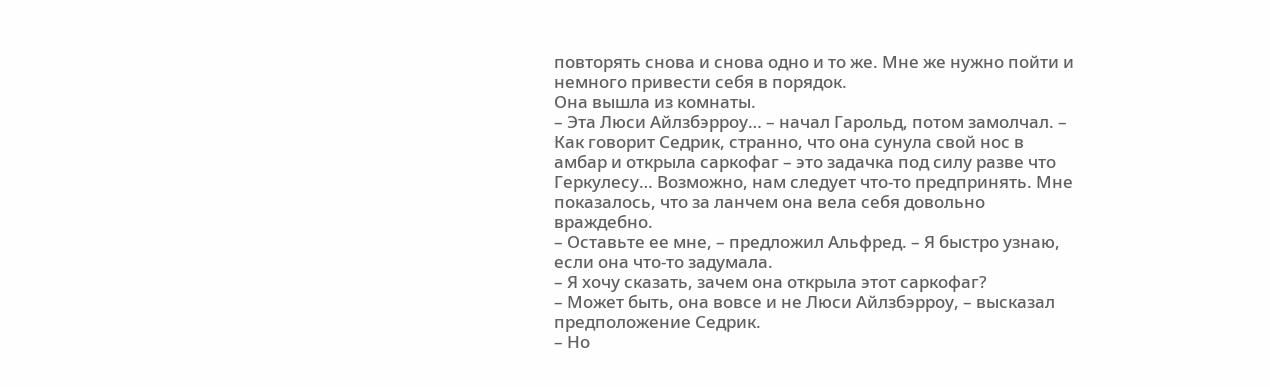повторять снова и снова одно и то же. Мне же нужно пойти и немного привести себя в порядок.
Она вышла из комнаты.
– Эта Люси Айлзбэрроу… – начал Гарольд, потом замолчал. – Как говорит Седрик, странно, что она сунула свой нос в амбар и открыла саркофаг – это задачка под силу разве что Геркулесу… Возможно, нам следует что-то предпринять. Мне показалось, что за ланчем она вела себя довольно враждебно.
– Оставьте ее мне, – предложил Альфред. – Я быстро узнаю, если она что-то задумала.
– Я хочу сказать, зачем она открыла этот саркофаг?
– Может быть, она вовсе и не Люси Айлзбэрроу, – высказал предположение Седрик.
– Но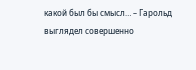какой был бы смысл… – Гарольд выглядел совершенно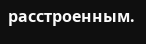расстроенным.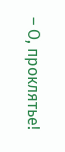– О, проклятье!